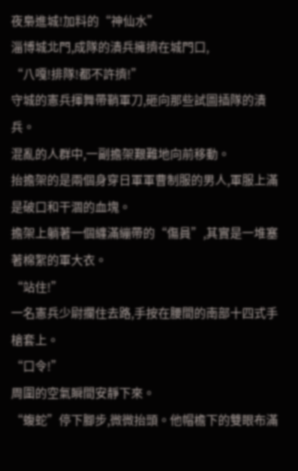夜梟進城!加料的“神仙水”
淄博城北門,成隊的潰兵擁擠在城門口,
“八嘎!排隊!都不許擠!”
守城的憲兵揮舞帶鞘軍刀,砸向那些試圖插隊的潰兵。
混亂的人群中,一副擔架艱難地向前移動。
抬擔架的是兩個身穿日軍軍曹制服的男人,軍服上滿是破口和干涸的血塊。
擔架上躺著一個纏滿繃帶的“傷員”,其實是一堆塞著棉絮的軍大衣。
“站住!”
一名憲兵少尉攔住去路,手按在腰間的南部十四式手槍套上。
“口令!”
周圍的空氣瞬間安靜下來。
“蝮蛇”停下腳步,微微抬頭。他帽檐下的雙眼布滿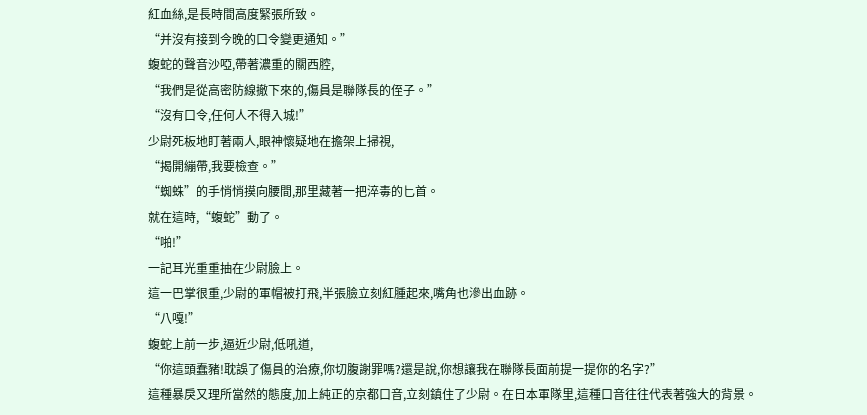紅血絲,是長時間高度緊張所致。
“并沒有接到今晚的口令變更通知。”
蝮蛇的聲音沙啞,帶著濃重的關西腔,
“我們是從高密防線撤下來的,傷員是聯隊長的侄子。”
“沒有口令,任何人不得入城!”
少尉死板地盯著兩人,眼神懷疑地在擔架上掃視,
“揭開繃帶,我要檢查。”
“蜘蛛”的手悄悄摸向腰間,那里藏著一把淬毒的匕首。
就在這時,“蝮蛇”動了。
“啪!”
一記耳光重重抽在少尉臉上。
這一巴掌很重,少尉的軍帽被打飛,半張臉立刻紅腫起來,嘴角也滲出血跡。
“八嘎!”
蝮蛇上前一步,逼近少尉,低吼道,
“你這頭蠢豬!耽誤了傷員的治療,你切腹謝罪嗎?還是說,你想讓我在聯隊長面前提一提你的名字?”
這種暴戾又理所當然的態度,加上純正的京都口音,立刻鎮住了少尉。在日本軍隊里,這種口音往往代表著強大的背景。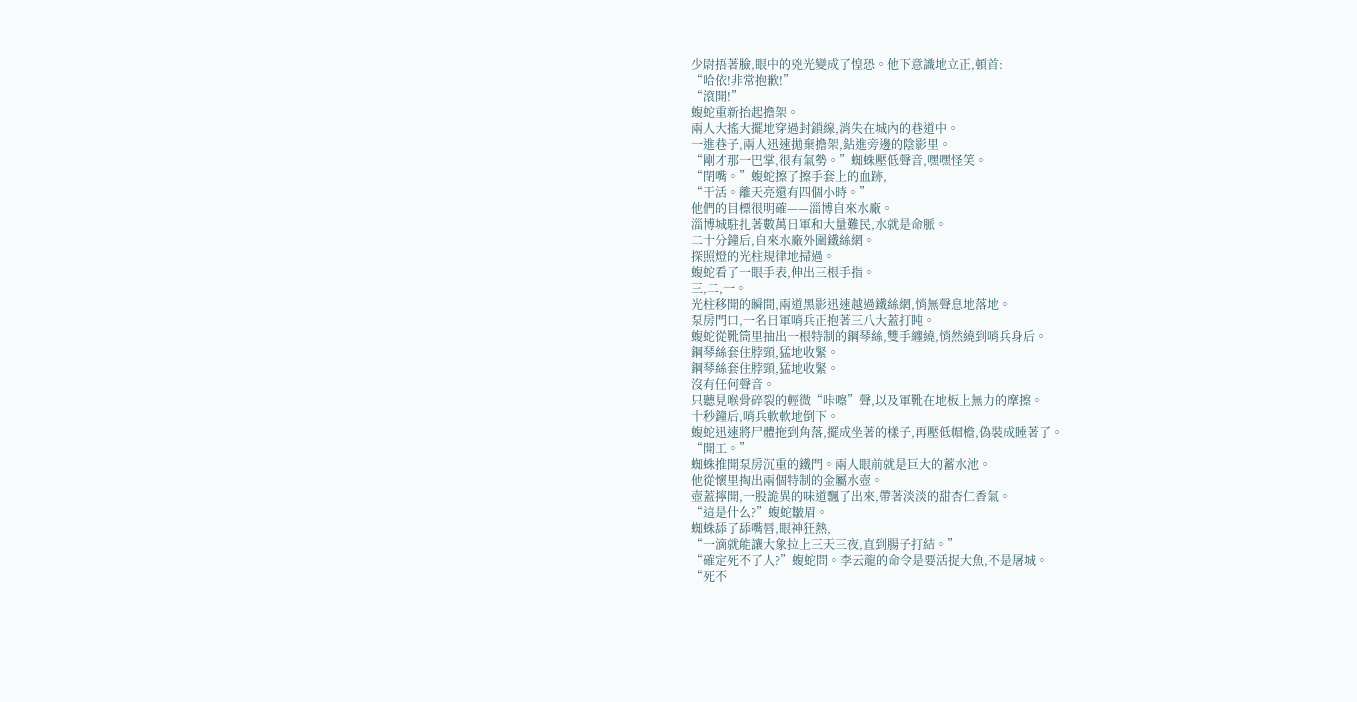少尉捂著臉,眼中的兇光變成了惶恐。他下意識地立正,頓首:
“哈依!非常抱歉!”
“滾開!”
蝮蛇重新抬起擔架。
兩人大搖大擺地穿過封鎖線,消失在城內的巷道中。
一進巷子,兩人迅速拋棄擔架,鉆進旁邊的陰影里。
“剛才那一巴掌,很有氣勢。”蜘蛛壓低聲音,嘿嘿怪笑。
“閉嘴。”蝮蛇擦了擦手套上的血跡,
“干活。離天亮還有四個小時。”
他們的目標很明確——淄博自來水廠。
淄博城駐扎著數萬日軍和大量難民,水就是命脈。
二十分鐘后,自來水廠外圍鐵絲網。
探照燈的光柱規律地掃過。
蝮蛇看了一眼手表,伸出三根手指。
三,二,一。
光柱移開的瞬間,兩道黑影迅速越過鐵絲網,悄無聲息地落地。
泵房門口,一名日軍哨兵正抱著三八大蓋打盹。
蝮蛇從靴筒里抽出一根特制的鋼琴絲,雙手纏繞,悄然繞到哨兵身后。
鋼琴絲套住脖頸,猛地收緊。
鋼琴絲套住脖頸,猛地收緊。
沒有任何聲音。
只聽見喉骨碎裂的輕微“咔嚓”聲,以及軍靴在地板上無力的摩擦。
十秒鐘后,哨兵軟軟地倒下。
蝮蛇迅速將尸體拖到角落,擺成坐著的樣子,再壓低帽檐,偽裝成睡著了。
“開工。”
蜘蛛推開泵房沉重的鐵門。兩人眼前就是巨大的蓄水池。
他從懷里掏出兩個特制的金屬水壺。
壺蓋擰開,一股詭異的味道飄了出來,帶著淡淡的甜杏仁香氣。
“這是什么?”蝮蛇皺眉。
蜘蛛舔了舔嘴唇,眼神狂熱,
“一滴就能讓大象拉上三天三夜,直到腸子打結。”
“確定死不了人?”蝮蛇問。李云龍的命令是要活捉大魚,不是屠城。
“死不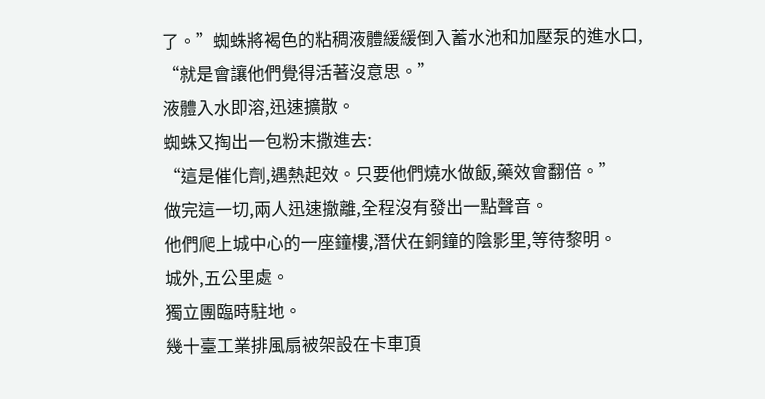了。”蜘蛛將褐色的粘稠液體緩緩倒入蓄水池和加壓泵的進水口,
“就是會讓他們覺得活著沒意思。”
液體入水即溶,迅速擴散。
蜘蛛又掏出一包粉末撒進去:
“這是催化劑,遇熱起效。只要他們燒水做飯,藥效會翻倍。”
做完這一切,兩人迅速撤離,全程沒有發出一點聲音。
他們爬上城中心的一座鐘樓,潛伏在銅鐘的陰影里,等待黎明。
城外,五公里處。
獨立團臨時駐地。
幾十臺工業排風扇被架設在卡車頂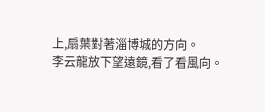上,扇葉對著淄博城的方向。
李云龍放下望遠鏡,看了看風向。